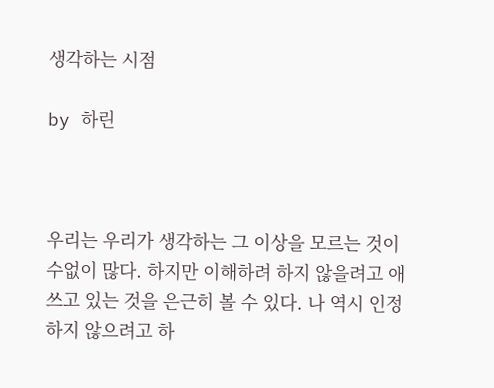생각하는 시점

by 하린



우리는 우리가 생각하는 그 이상을 모르는 것이 수없이 많다. 하지만 이해하려 하지 않을려고 애쓰고 있는 것을 은근히 볼 수 있다. 나 역시 인정하지 않으려고 하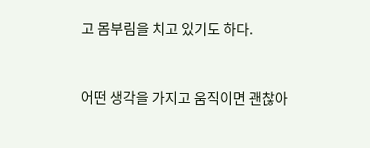고 몸부림을 치고 있기도 하다.


어떤 생각을 가지고 움직이면 괜찮아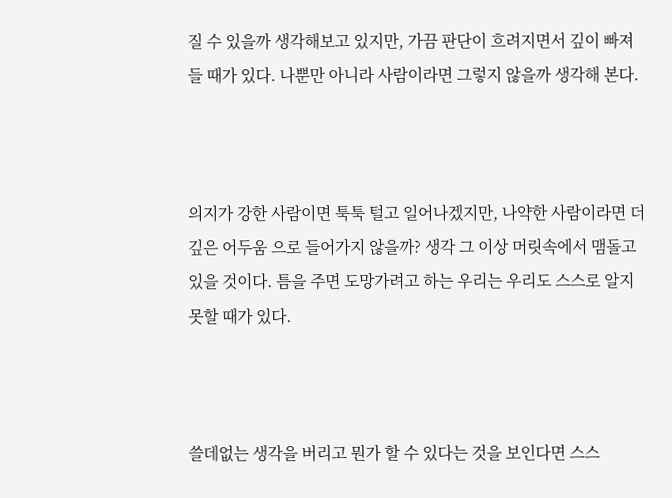질 수 있을까 생각해보고 있지만, 가끔 판단이 흐려지면서 깊이 빠져들 때가 있다. 나뿐만 아니라 사람이라면 그렇지 않을까 생각해 본다.



의지가 강한 사람이면 툭툭 털고 일어나겠지만, 나약한 사람이라면 더 깊은 어두움 으로 들어가지 않을까? 생각 그 이상 머릿속에서 맴돌고 있을 것이다. 틈을 주면 도망가려고 하는 우리는 우리도 스스로 알지 못할 때가 있다.



쓸데없는 생각을 버리고 뭔가 할 수 있다는 것을 보인다면 스스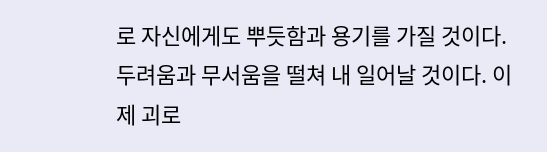로 자신에게도 뿌듯함과 용기를 가질 것이다. 두려움과 무서움을 떨쳐 내 일어날 것이다. 이제 괴로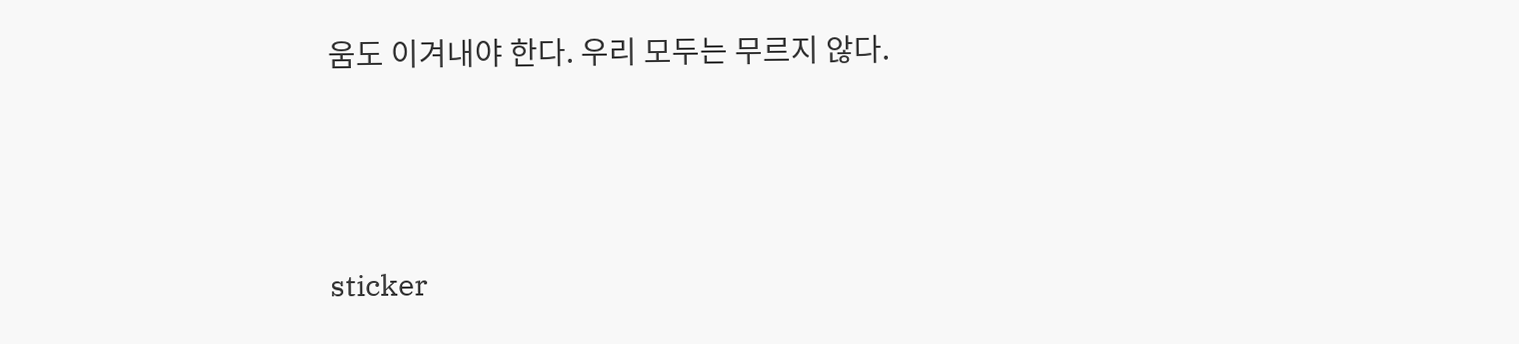움도 이겨내야 한다. 우리 모두는 무르지 않다.






sticker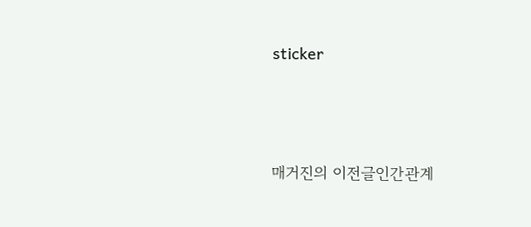sticker




매거진의 이전글인간관계